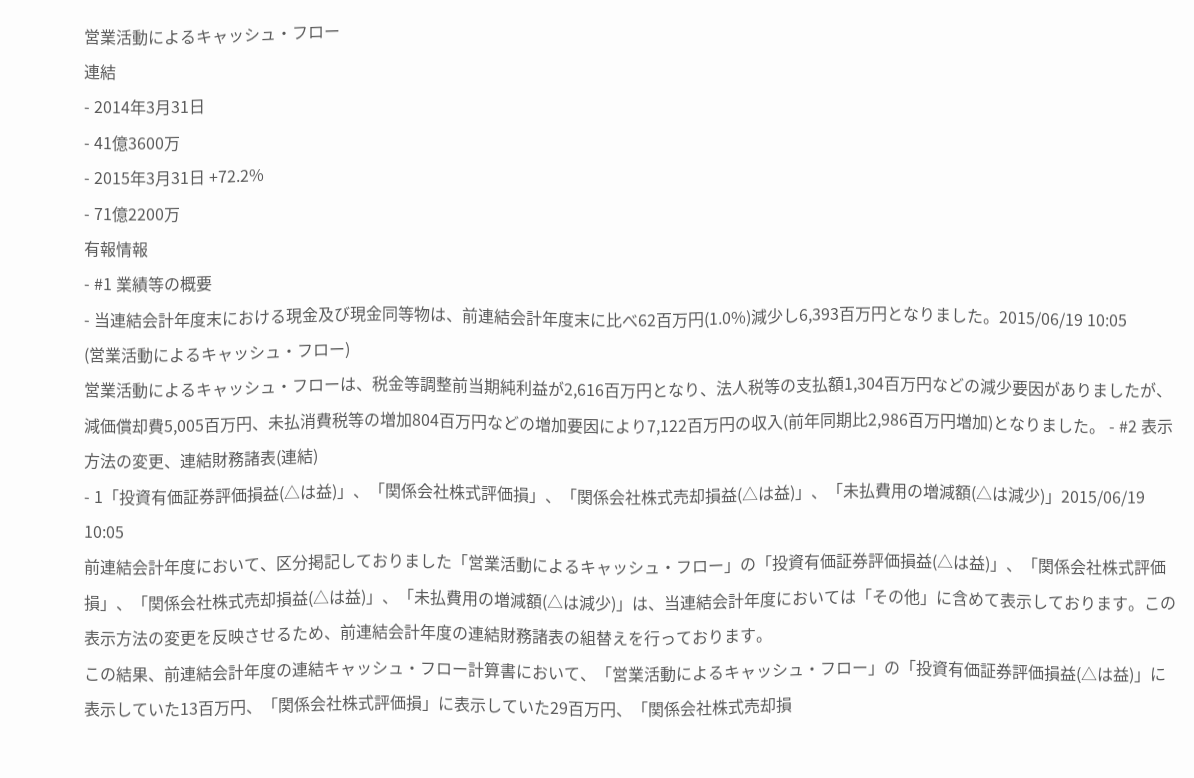営業活動によるキャッシュ・フロー
連結
- 2014年3月31日
- 41億3600万
- 2015年3月31日 +72.2%
- 71億2200万
有報情報
- #1 業績等の概要
- 当連結会計年度末における現金及び現金同等物は、前連結会計年度末に比べ62百万円(1.0%)減少し6,393百万円となりました。2015/06/19 10:05
(営業活動によるキャッシュ・フロー)
営業活動によるキャッシュ・フローは、税金等調整前当期純利益が2,616百万円となり、法人税等の支払額1,304百万円などの減少要因がありましたが、減価償却費5,005百万円、未払消費税等の増加804百万円などの増加要因により7,122百万円の収入(前年同期比2,986百万円増加)となりました。 - #2 表示方法の変更、連結財務諸表(連結)
- 1「投資有価証券評価損益(△は益)」、「関係会社株式評価損」、「関係会社株式売却損益(△は益)」、「未払費用の増減額(△は減少)」2015/06/19 10:05
前連結会計年度において、区分掲記しておりました「営業活動によるキャッシュ・フロー」の「投資有価証券評価損益(△は益)」、「関係会社株式評価損」、「関係会社株式売却損益(△は益)」、「未払費用の増減額(△は減少)」は、当連結会計年度においては「その他」に含めて表示しております。この表示方法の変更を反映させるため、前連結会計年度の連結財務諸表の組替えを行っております。
この結果、前連結会計年度の連結キャッシュ・フロー計算書において、「営業活動によるキャッシュ・フロー」の「投資有価証券評価損益(△は益)」に表示していた13百万円、「関係会社株式評価損」に表示していた29百万円、「関係会社株式売却損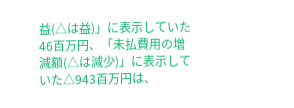益(△は益)」に表示していた46百万円、「未払費用の増減額(△は減少)」に表示していた△943百万円は、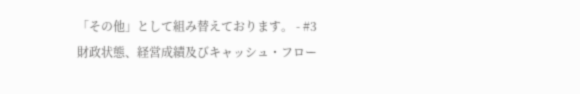「その他」として組み替えております。 - #3 財政状態、経営成績及びキャッシュ・フロー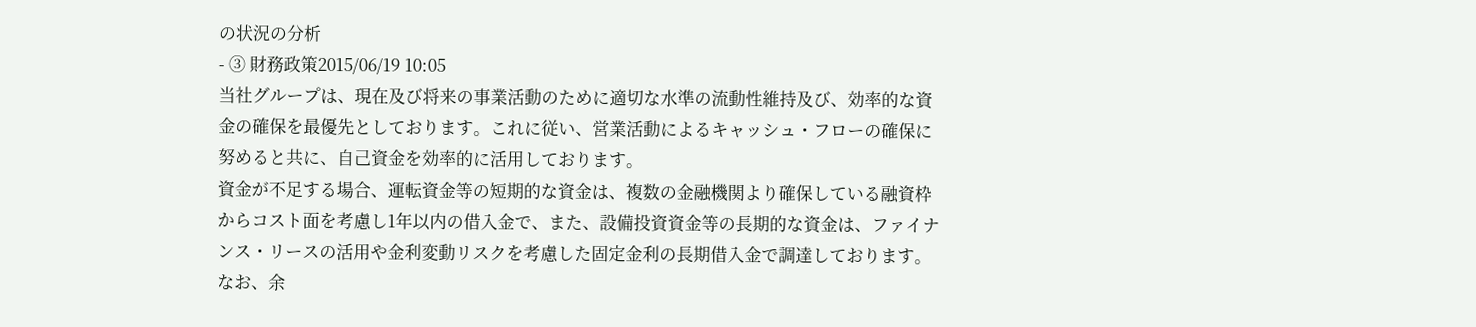の状況の分析
- ③ 財務政策2015/06/19 10:05
当社グループは、現在及び将来の事業活動のために適切な水準の流動性維持及び、効率的な資金の確保を最優先としております。これに従い、営業活動によるキャッシュ・フローの確保に努めると共に、自己資金を効率的に活用しております。
資金が不足する場合、運転資金等の短期的な資金は、複数の金融機関より確保している融資枠からコスト面を考慮し1年以内の借入金で、また、設備投資資金等の長期的な資金は、ファイナンス・リースの活用や金利変動リスクを考慮した固定金利の長期借入金で調達しております。なお、余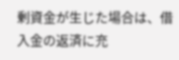剰資金が生じた場合は、借入金の返済に充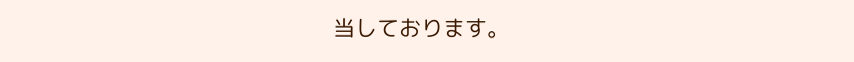当しております。